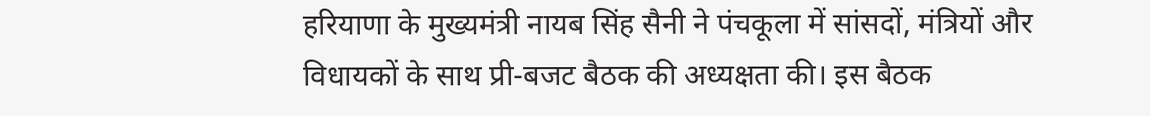हरियाणा के मुख्यमंत्री नायब सिंह सैनी ने पंचकूला में सांसदों, मंत्रियों और विधायकों के साथ प्री-बजट बैठक की अध्यक्षता की। इस बैठक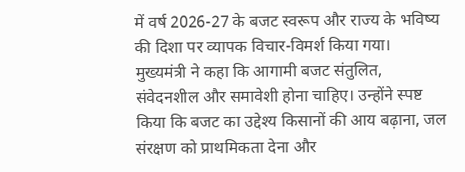में वर्ष 2026-27 के बजट स्वरूप और राज्य के भविष्य की दिशा पर व्यापक विचार-विमर्श किया गया।
मुख्यमंत्री ने कहा कि आगामी बजट संतुलित, संवेदनशील और समावेशी होना चाहिए। उन्होंने स्पष्ट किया कि बजट का उद्देश्य किसानों की आय बढ़ाना, जल संरक्षण को प्राथमिकता देना और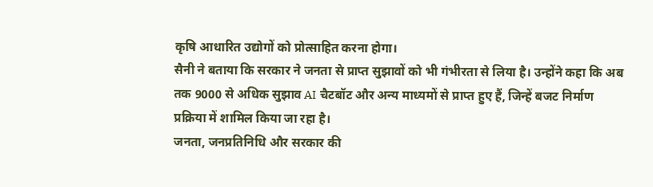कृषि आधारित उद्योगों को प्रोत्साहित करना होगा।
सैनी ने बताया कि सरकार ने जनता से प्राप्त सुझावों को भी गंभीरता से लिया है। उन्होंने कहा कि अब तक 9000 से अधिक सुझाव AI चैटबॉट और अन्य माध्यमों से प्राप्त हुए हैं, जिन्हें बजट निर्माण प्रक्रिया में शामिल किया जा रहा है।
जनता, जनप्रतिनिधि और सरकार की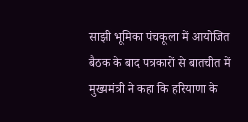साझी भूमिका पंचकूला में आयोजित बैठक के बाद पत्रकारों से बातचीत में मुख्यमंत्री ने कहा कि हरियाणा के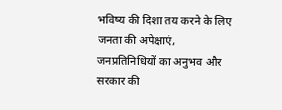भविष्य की दिशा तय करने के लिए जनता की अपेक्षाएं, जनप्रतिनिधियों का अनुभव और सरकार की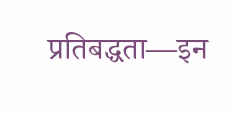प्रतिबद्धता—इन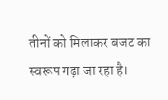तीनों को मिलाकर बजट का स्वरूप गढ़ा जा रहा है।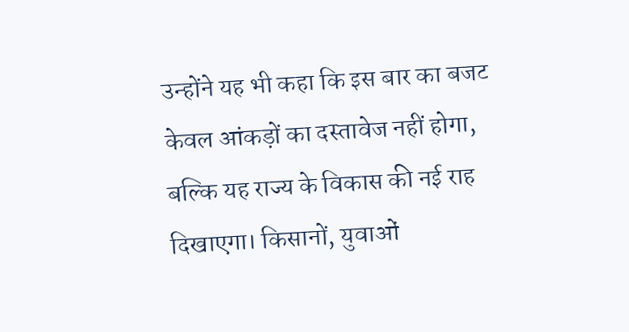उन्होंने यह भी कहा कि इस बार का बजट केवल आंकड़ों का दस्तावेज नहीं होगा, बल्कि यह राज्य के विकास की नई राह दिखाएगा। किसानों, युवाओं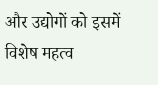और उद्योगों को इसमें विशेष महत्व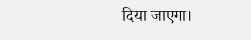दिया जाएगा।